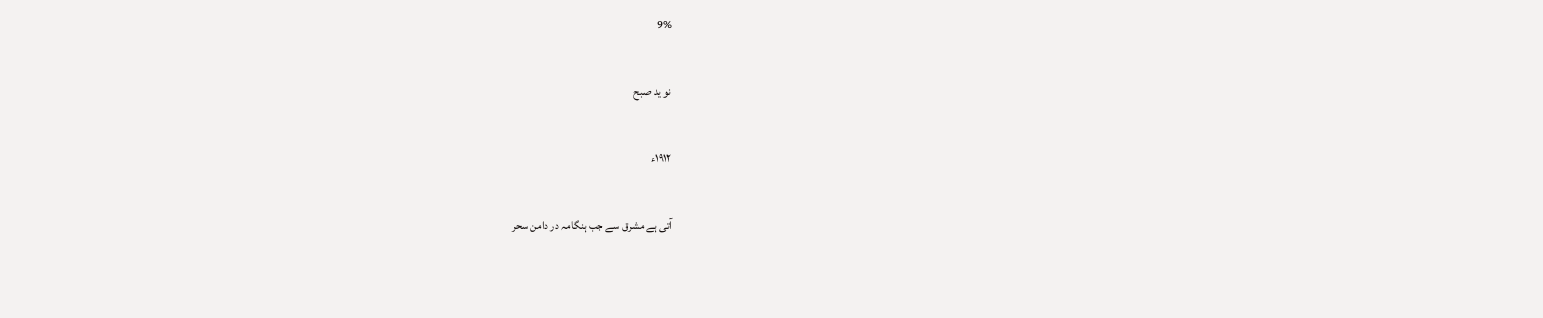9%

نو ید صبح

۱۹۱۲ء

آتی ہے مشرق سے جب ہنگامہ در دامن سحر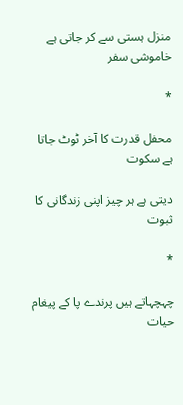منزل ہستی سے کر جاتی ہے خاموشی سفر

*

محفل قدرت کا آخر ٹوٹ جاتا ہے سکوت

دیتی ہے ہر چیز اپنی زندگانی کا ثبوت

*

چہچہاتے ہیں پرندے پا کے پیغام حیات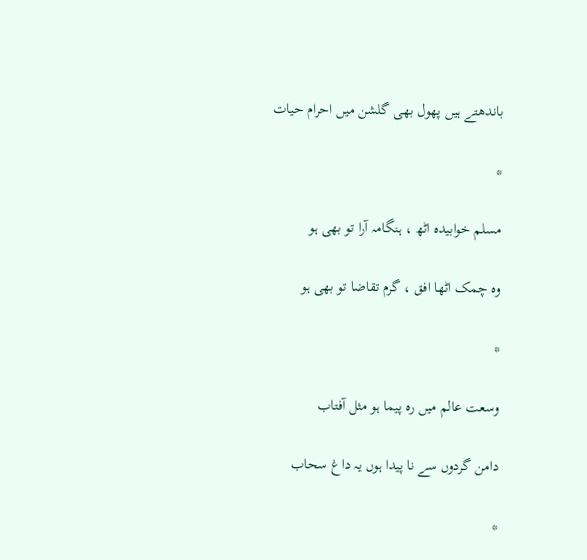باندھتے ہیں پھول بھی گلشن میں احرام حیات

*

مسلم خوابیدہ اٹھ ، ہنگامہ آرا تو بھی ہو

وہ چمک اٹھا افق ، گرم تقاضا تو بھی ہو

*

وسعت عالم میں رہ پیما ہو مثل آفتاب

دامن گردوں سے نا پیدا ہوں یہ داغ سحاب

*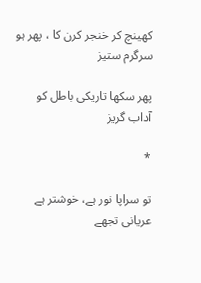کھینچ کر خنجر کرن کا ، پھر ہو سرگرم ستیز

پھر سکھا تاریکی باطل کو آداب گریز

*

تو سراپا نور ہے، خوشتر ہے عریانی تجھے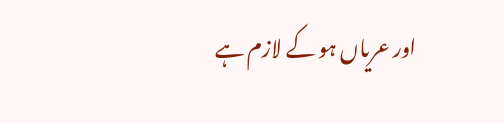اور عریاں ہو کے لازم ہے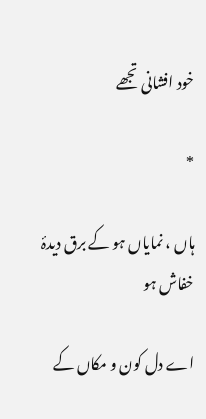خود افشانی تجھے

*

ہاں ، نمایاں ہو کے برق دیدۂ خفاش ہو

اے دل کون و مکاں کے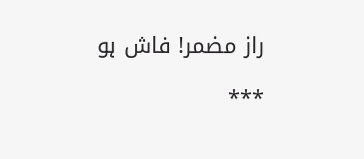راز مضمر! فاش ہو

***